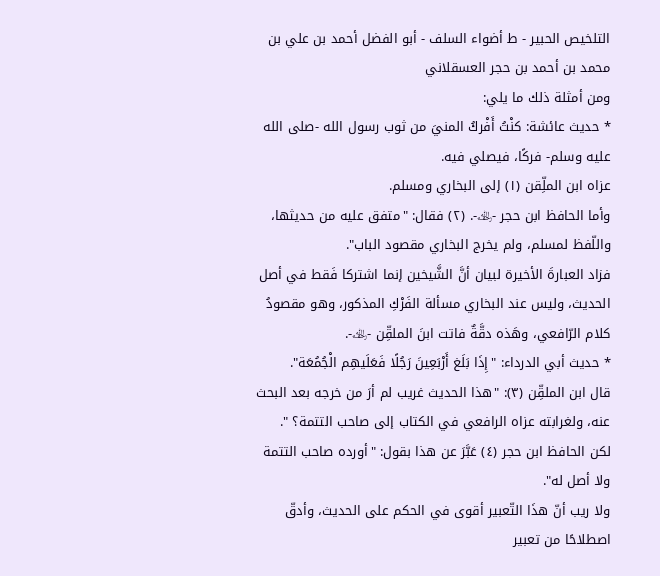التلخيص الحبير - ط أضواء السلف - أبو الفضل أحمد بن علي بن محمد بن أحمد بن حجر العسقلاني
ومن أمثلة ذلك ما يلي:
* حديث عائشة: كنْتُ أَفْركُ المنيَ من ثوب رسول الله -صلى الله عليه وسلم- فركًا، فيصلي فيه.
عزاه ابن الملِّقن (١) إلى البخاري ومسلم.
وأما الحافظ ابن حجر -﵀-. (٢) فقال: "متفق عليه من حديثها، واللّفظ لمسلم، ولم يخرج البخاري مقصود الباب".
فزاد العبارةَ الأخيرة لبيان أنَّ الشَّيخين إنما اشتركا فَقط في أصل الحديث، وليس عند البخاري مسألة الفَرْكِ المذكور، وهو مقصودُ كلام الرّافعي، وهَذه دقَّةٌ فاتت ابنَ الملقِّن -﵀-.
* حديث أبي الدرداء: "إِذَا بَلَغ أَرْبَعِينَ رَجُلًا فَعَلَيهِم الْجُمُعَة".
قال ابن الملقِّن (٣): "هذا الحديث غريب لم أرَ من خرجه بعد البحث عنه، ولغرابته عزاه الرافعي في الكتاب إلى صاحب التتمة؟ ".
لكن الحافظ ابن حجر (٤) عَبَّرَ عن هذا بقول: "أورده صاحب التتمة ولا أصل له".
ولا ريب أنّ هذَا التّعبير أقوى في الحكم على الحديث، وأدقّ اصطلاحًا من تعبير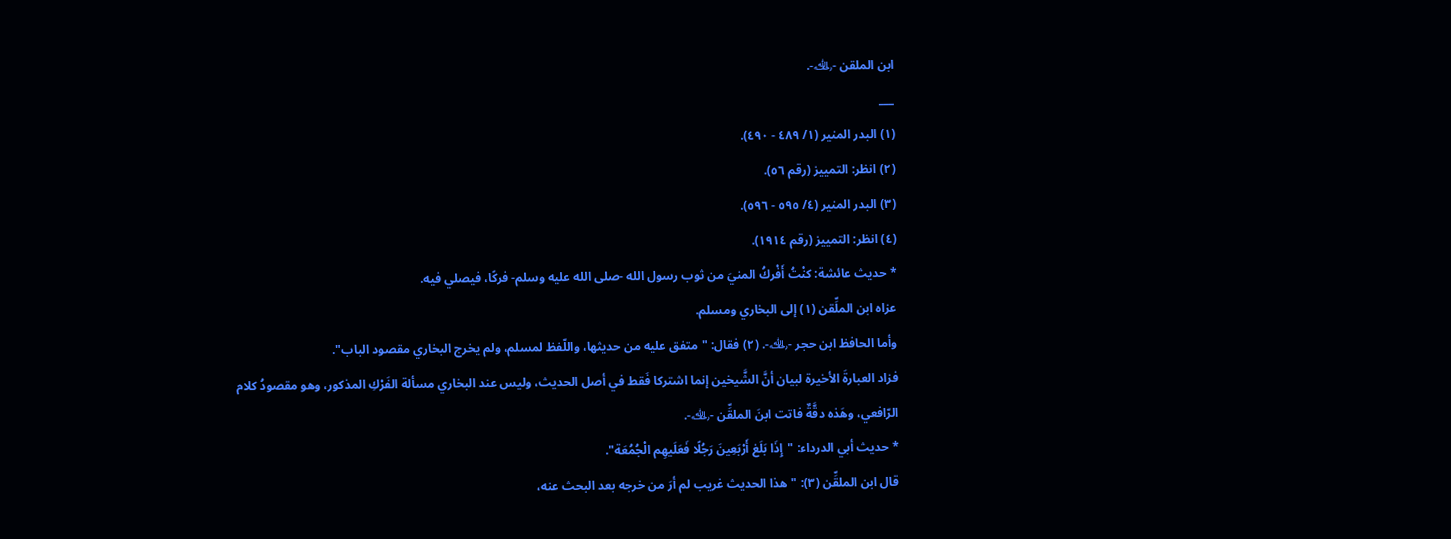ابن الملقن -﵀-.
___
(١) البدر المنير (١/ ٤٨٩ - ٤٩٠).
(٢) انظر: التمييز (رقم ٥٦).
(٣) البدر المنير (٤/ ٥٩٥ - ٥٩٦).
(٤) انظر: التمييز (رقم ١٩١٤).
* حديث عائشة: كنْتُ أَفْركُ المنيَ من ثوب رسول الله -صلى الله عليه وسلم- فركًا، فيصلي فيه.
عزاه ابن الملِّقن (١) إلى البخاري ومسلم.
وأما الحافظ ابن حجر -﵀-. (٢) فقال: "متفق عليه من حديثها، واللّفظ لمسلم، ولم يخرج البخاري مقصود الباب".
فزاد العبارةَ الأخيرة لبيان أنَّ الشَّيخين إنما اشتركا فَقط في أصل الحديث، وليس عند البخاري مسألة الفَرْكِ المذكور، وهو مقصودُ كلام الرّافعي، وهَذه دقَّةٌ فاتت ابنَ الملقِّن -﵀-.
* حديث أبي الدرداء: "إِذَا بَلَغ أَرْبَعِينَ رَجُلًا فَعَلَيهِم الْجُمُعَة".
قال ابن الملقِّن (٣): "هذا الحديث غريب لم أرَ من خرجه بعد البحث عنه،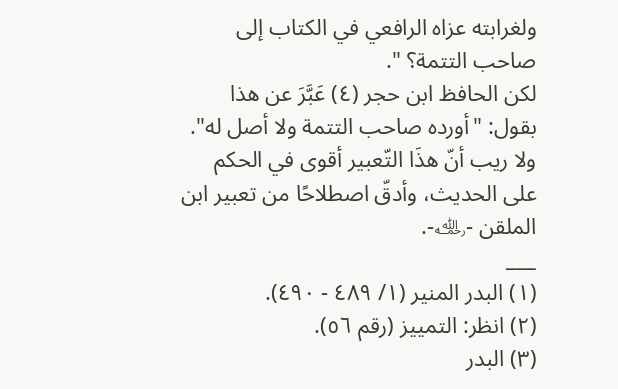ولغرابته عزاه الرافعي في الكتاب إلى صاحب التتمة؟ ".
لكن الحافظ ابن حجر (٤) عَبَّرَ عن هذا بقول: "أورده صاحب التتمة ولا أصل له".
ولا ريب أنّ هذَا التّعبير أقوى في الحكم على الحديث، وأدقّ اصطلاحًا من تعبير ابن الملقن -﵀-.
___
(١) البدر المنير (١/ ٤٨٩ - ٤٩٠).
(٢) انظر: التمييز (رقم ٥٦).
(٣) البدر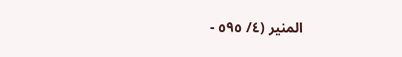المنير (٤/ ٥٩٥ -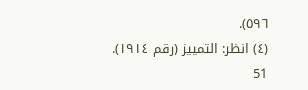٥٩٦).
(٤) انظر: التمييز (رقم ١٩١٤).
51